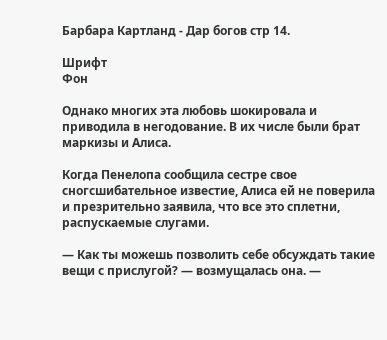Барбара Картланд - Дар богов стр 14.

Шрифт
Фон

Однако многих эта любовь шокировала и приводила в негодование. В их числе были брат маркизы и Алиса.

Когда Пенелопа сообщила сестре свое сногсшибательное известие, Алиса ей не поверила и презрительно заявила, что все это сплетни, распускаемые слугами.

— Как ты можешь позволить себе обсуждать такие вещи с прислугой? — возмущалась она. —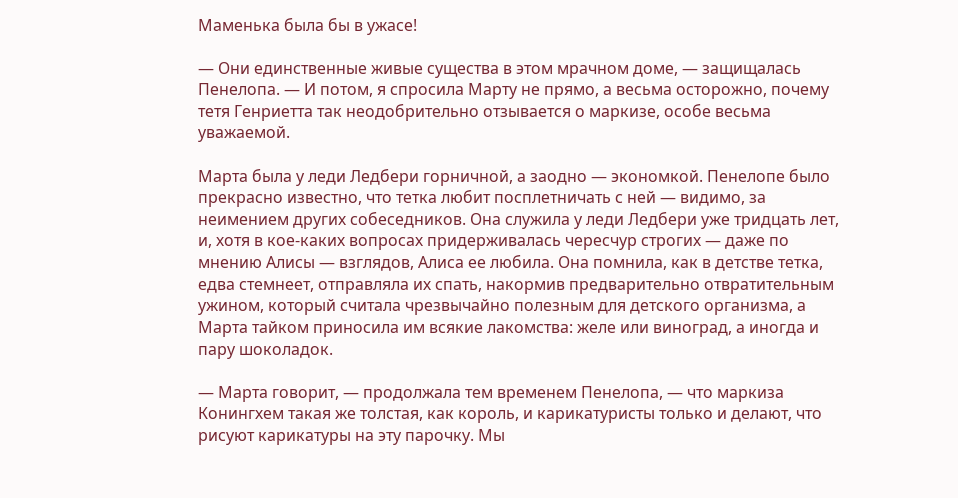Маменька была бы в ужасе!

— Они единственные живые существа в этом мрачном доме, — защищалась Пенелопа. — И потом, я спросила Марту не прямо, а весьма осторожно, почему тетя Генриетта так неодобрительно отзывается о маркизе, особе весьма уважаемой.

Марта была у леди Ледбери горничной, а заодно — экономкой. Пенелопе было прекрасно известно, что тетка любит посплетничать с ней — видимо, за неимением других собеседников. Она служила у леди Ледбери уже тридцать лет, и, хотя в кое-каких вопросах придерживалась чересчур строгих — даже по мнению Алисы — взглядов, Алиса ее любила. Она помнила, как в детстве тетка, едва стемнеет, отправляла их спать, накормив предварительно отвратительным ужином, который считала чрезвычайно полезным для детского организма, а Марта тайком приносила им всякие лакомства: желе или виноград, а иногда и пару шоколадок.

— Марта говорит, — продолжала тем временем Пенелопа, — что маркиза Конингхем такая же толстая, как король, и карикатуристы только и делают, что рисуют карикатуры на эту парочку. Мы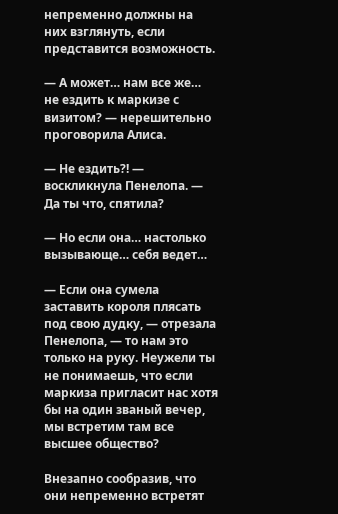непременно должны на них взглянуть, если представится возможность.

— А может… нам все же… не ездить к маркизе с визитом? — нерешительно проговорила Алиса.

— Не ездить?! — воскликнула Пенелопа. — Да ты что, спятила?

— Но если она… настолько вызывающе… себя ведет…

— Если она сумела заставить короля плясать под свою дудку, — отрезала Пенелопа, — то нам это только на руку. Неужели ты не понимаешь, что если маркиза пригласит нас хотя бы на один званый вечер, мы встретим там все высшее общество?

Внезапно сообразив, что они непременно встретят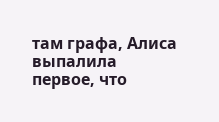там графа, Алиса выпалила первое, что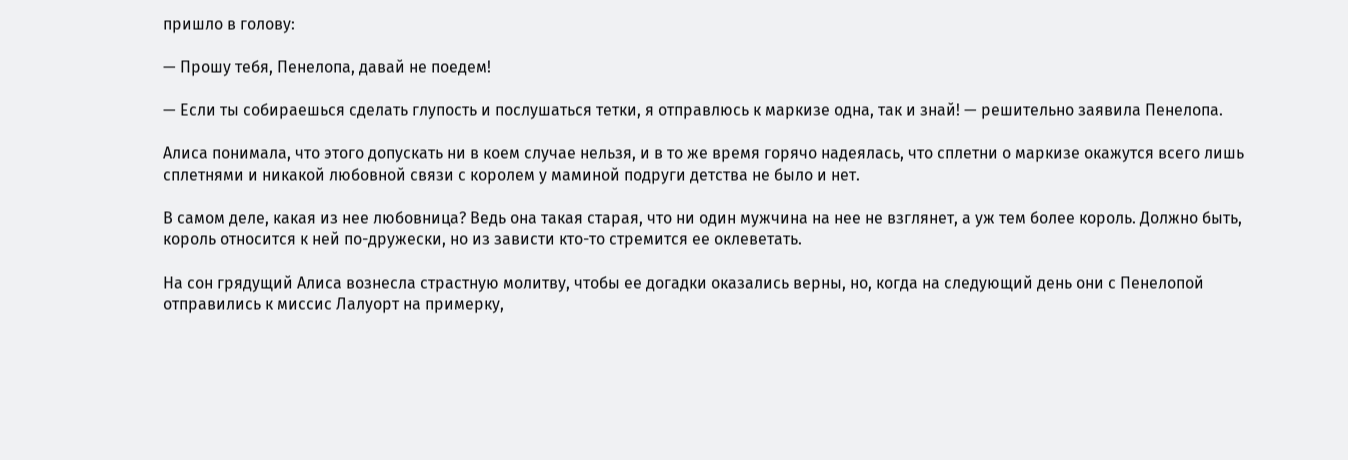пришло в голову:

— Прошу тебя, Пенелопа, давай не поедем!

— Если ты собираешься сделать глупость и послушаться тетки, я отправлюсь к маркизе одна, так и знай! — решительно заявила Пенелопа.

Алиса понимала, что этого допускать ни в коем случае нельзя, и в то же время горячо надеялась, что сплетни о маркизе окажутся всего лишь сплетнями и никакой любовной связи с королем у маминой подруги детства не было и нет.

В самом деле, какая из нее любовница? Ведь она такая старая, что ни один мужчина на нее не взглянет, а уж тем более король. Должно быть, король относится к ней по-дружески, но из зависти кто-то стремится ее оклеветать.

На сон грядущий Алиса вознесла страстную молитву, чтобы ее догадки оказались верны, но, когда на следующий день они с Пенелопой отправились к миссис Лалуорт на примерку,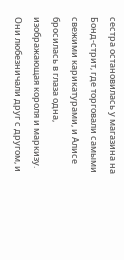сестра остановилась у магазина на Бонд-стрит, где торговали самыми свежими карикатурами, и Алисе бросилась в глаза одна, изображающая короля и маркизу. Они любезничали друг с другом, и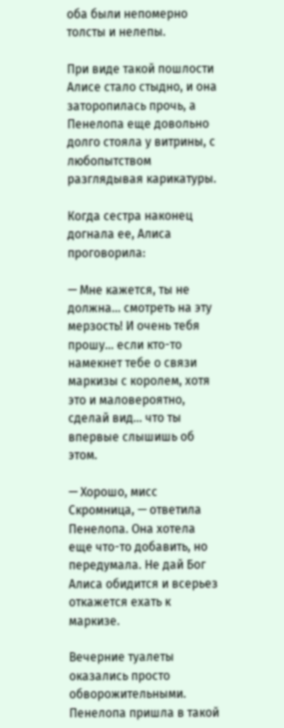оба были непомерно толсты и нелепы.

При виде такой пошлости Алисе стало стыдно, и она заторопилась прочь, а Пенелопа еще довольно долго стояла у витрины, с любопытством разглядывая карикатуры.

Когда сестра наконец догнала ее, Алиса проговорила:

— Мне кажется, ты не должна… смотреть на эту мерзость! И очень тебя прошу… если кто-то намекнет тебе о связи маркизы с королем, хотя это и маловероятно, сделай вид… что ты впервые слышишь об этом.

— Хорошо, мисс Скромница, — ответила Пенелопа. Она хотела еще что-то добавить, но передумала. Не дай Бог Алиса обидится и всерьез откажется ехать к маркизе.

Вечерние туалеты оказались просто обворожительными. Пенелопа пришла в такой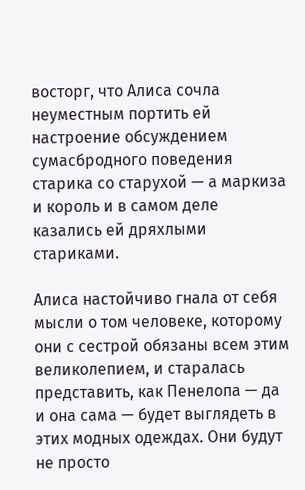восторг, что Алиса сочла неуместным портить ей настроение обсуждением сумасбродного поведения старика со старухой — а маркиза и король и в самом деле казались ей дряхлыми стариками.

Алиса настойчиво гнала от себя мысли о том человеке, которому они с сестрой обязаны всем этим великолепием, и старалась представить, как Пенелопа — да и она сама — будет выглядеть в этих модных одеждах. Они будут не просто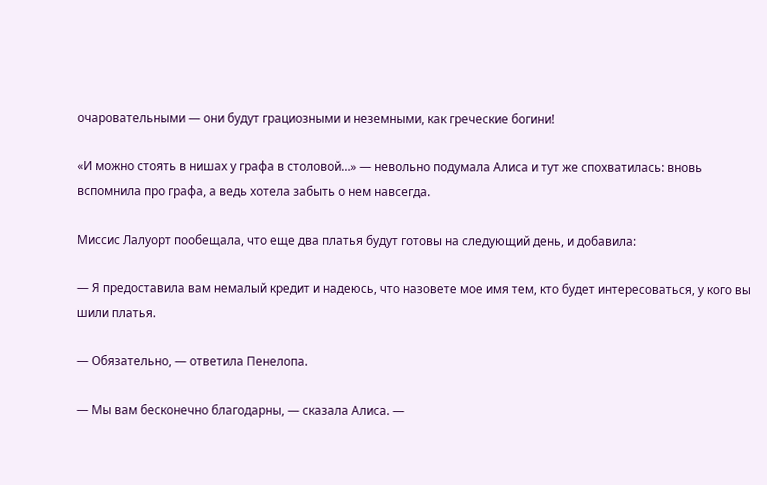очаровательными — они будут грациозными и неземными, как греческие богини!

«И можно стоять в нишах у графа в столовой…» — невольно подумала Алиса и тут же спохватилась: вновь вспомнила про графа, а ведь хотела забыть о нем навсегда.

Миссис Лалуорт пообещала, что еще два платья будут готовы на следующий день, и добавила:

— Я предоставила вам немалый кредит и надеюсь, что назовете мое имя тем, кто будет интересоваться, у кого вы шили платья.

— Обязательно, — ответила Пенелопа.

— Мы вам бесконечно благодарны, — сказала Алиса. —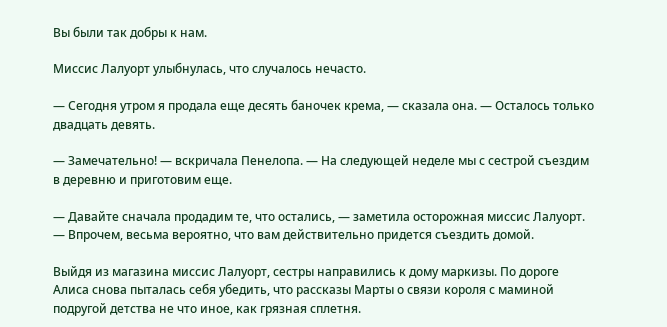Вы были так добры к нам.

Миссис Лалуорт улыбнулась, что случалось нечасто.

— Сегодня утром я продала еще десять баночек крема, — сказала она. — Осталось только двадцать девять.

— Замечательно! — вскричала Пенелопа. — На следующей неделе мы с сестрой съездим в деревню и приготовим еще.

— Давайте сначала продадим те, что остались, — заметила осторожная миссис Лалуорт. — Впрочем, весьма вероятно, что вам действительно придется съездить домой.

Выйдя из магазина миссис Лалуорт, сестры направились к дому маркизы. По дороге Алиса снова пыталась себя убедить, что рассказы Марты о связи короля с маминой подругой детства не что иное, как грязная сплетня.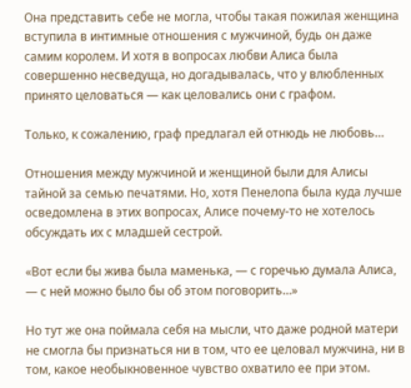Она представить себе не могла, чтобы такая пожилая женщина вступила в интимные отношения с мужчиной, будь он даже самим королем. И хотя в вопросах любви Алиса была совершенно несведуща, но догадывалась, что у влюбленных принято целоваться — как целовались они с графом.

Только, к сожалению, граф предлагал ей отнюдь не любовь…

Отношения между мужчиной и женщиной были для Алисы тайной за семью печатями. Но, хотя Пенелопа была куда лучше осведомлена в этих вопросах, Алисе почему-то не хотелось обсуждать их с младшей сестрой.

«Вот если бы жива была маменька, — с горечью думала Алиса, — с ней можно было бы об этом поговорить…»

Но тут же она поймала себя на мысли, что даже родной матери не смогла бы признаться ни в том, что ее целовал мужчина, ни в том, какое необыкновенное чувство охватило ее при этом.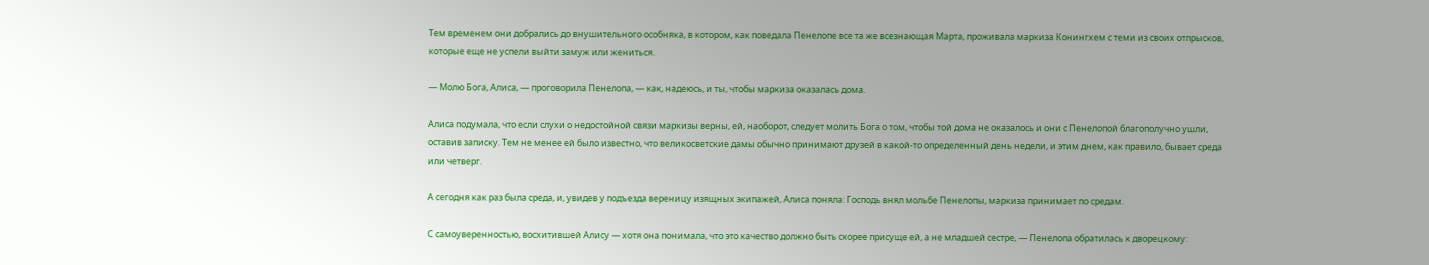Тем временем они добрались до внушительного особняка, в котором, как поведала Пенелопе все та же всезнающая Марта, проживала маркиза Конингхем с теми из своих отпрысков, которые еще не успели выйти замуж или жениться.

— Молю Бога, Алиса, — проговорила Пенелопа, — как, надеюсь, и ты, чтобы маркиза оказалась дома.

Алиса подумала, что если слухи о недостойной связи маркизы верны, ей, наоборот, следует молить Бога о том, чтобы той дома не оказалось и они с Пенелопой благополучно ушли, оставив записку. Тем не менее ей было известно, что великосветские дамы обычно принимают друзей в какой-то определенный день недели, и этим днем, как правило, бывает среда или четверг.

А сегодня как раз была среда, и, увидев у подъезда вереницу изящных экипажей, Алиса поняла: Господь внял мольбе Пенелопы, маркиза принимает по средам.

С самоуверенностью, восхитившей Алису — хотя она понимала, что это качество должно быть скорее присуще ей, а не младшей сестре, — Пенелопа обратилась к дворецкому: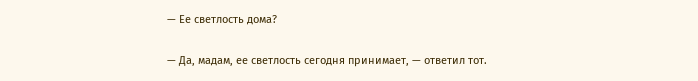— Ее светлость дома?

— Да, мадам, ее светлость сегодня принимает, — ответил тот.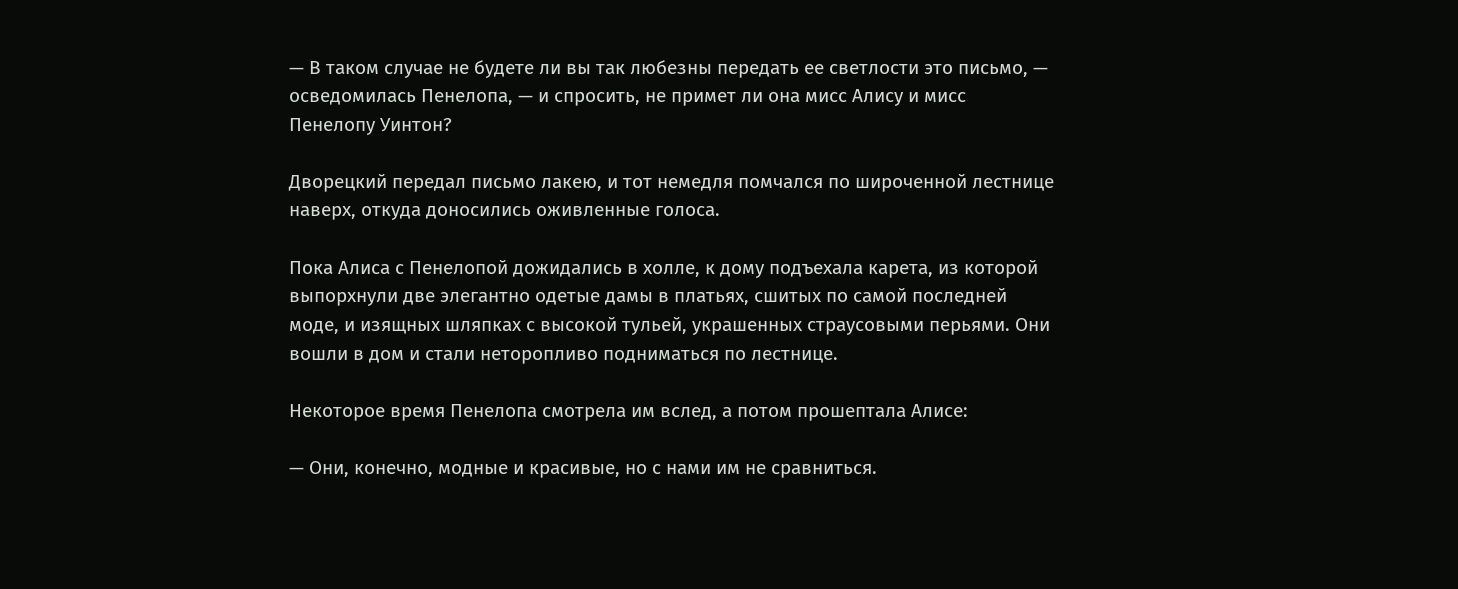— В таком случае не будете ли вы так любезны передать ее светлости это письмо, — осведомилась Пенелопа, — и спросить, не примет ли она мисс Алису и мисс Пенелопу Уинтон?

Дворецкий передал письмо лакею, и тот немедля помчался по широченной лестнице наверх, откуда доносились оживленные голоса.

Пока Алиса с Пенелопой дожидались в холле, к дому подъехала карета, из которой выпорхнули две элегантно одетые дамы в платьях, сшитых по самой последней моде, и изящных шляпках с высокой тульей, украшенных страусовыми перьями. Они вошли в дом и стали неторопливо подниматься по лестнице.

Некоторое время Пенелопа смотрела им вслед, а потом прошептала Алисе:

— Они, конечно, модные и красивые, но с нами им не сравниться.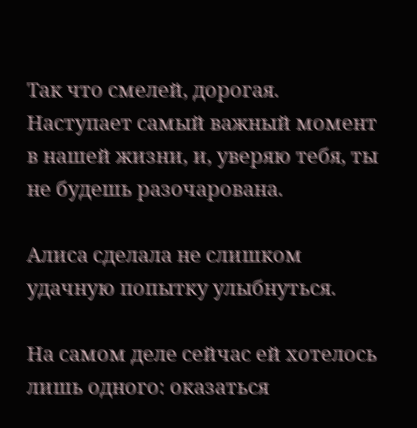Так что смелей, дорогая. Наступает самый важный момент в нашей жизни, и, уверяю тебя, ты не будешь разочарована.

Алиса сделала не слишком удачную попытку улыбнуться.

На самом деле сейчас ей хотелось лишь одного: оказаться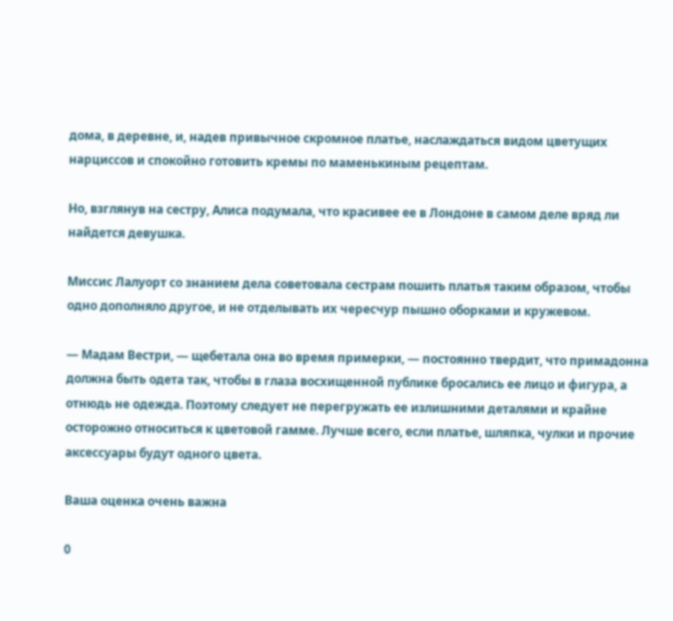дома, в деревне, и, надев привычное скромное платье, наслаждаться видом цветущих нарциссов и спокойно готовить кремы по маменькиным рецептам.

Но, взглянув на сестру, Алиса подумала, что красивее ее в Лондоне в самом деле вряд ли найдется девушка.

Миссис Лалуорт со знанием дела советовала сестрам пошить платья таким образом, чтобы одно дополняло другое, и не отделывать их чересчур пышно оборками и кружевом.

— Мадам Вестри, — щебетала она во время примерки, — постоянно твердит, что примадонна должна быть одета так, чтобы в глаза восхищенной публике бросались ее лицо и фигура, а отнюдь не одежда. Поэтому следует не перегружать ее излишними деталями и крайне осторожно относиться к цветовой гамме. Лучше всего, если платье, шляпка, чулки и прочие аксессуары будут одного цвета.

Ваша оценка очень важна

0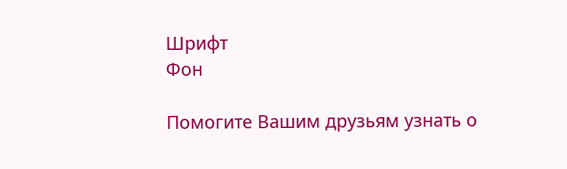Шрифт
Фон

Помогите Вашим друзьям узнать о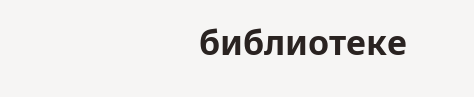библиотеке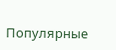Популярные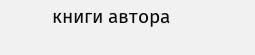книги автора